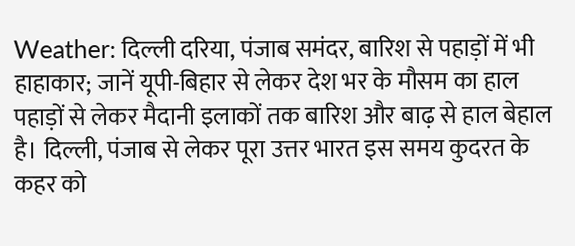Weather: दिल्ली दरिया, पंजाब समंदर, बारिश से पहाड़ों में भी हाहाकार; जानें यूपी-बिहार से लेकर देश भर के मौसम का हाल
पहाड़ों से लेकर मैदानी इलाकों तक बारिश और बाढ़ से हाल बेहाल है। दिल्ली, पंजाब से लेकर पूरा उत्तर भारत इस समय कुदरत के कहर को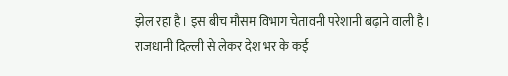झेल रहा है। इस बीच मौसम विभाग चेतावनी परेशानी बढ़ाने वाली है।
राजधानी दिल्ली से लेकर देश भर के कई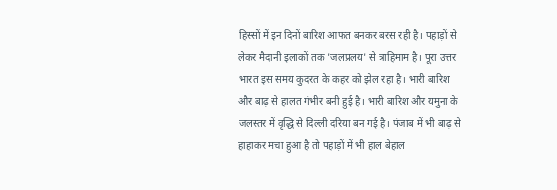हिस्सों में इन दिनों बारिश आफत बनकर बरस रही है। पहाड़ों से लेकर मैदानी इलाकों तक 'जलप्रलय' से त्राहिमाम है। पूरा उत्तर भारत इस समय कुदरत के कहर को झेल रहा है। भारी बारिश और बाढ़ से हालत गंभीर बनी हुई है। भारी बारिश और यमुना के जलस्तर में वृद्धि से दिल्ली दरिया बन गई है। पंजाब में भी बाढ़ से हाहाकर मचा हुआ है तो पहाड़ों में भी हाल बेहाल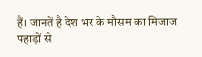हैं। जानतें है देश भर के मौसम का मिजाज
पहाड़ों से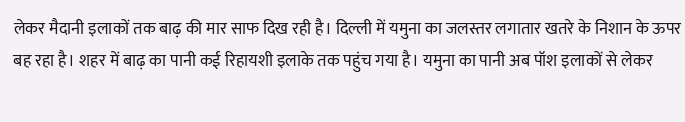लेकर मैदानी इलाकों तक बाढ़ की मार साफ दिख रही है। दिल्ली में यमुना का जलस्तर लगातार खतरे के निशान के ऊपर बह रहा है। शहर में बाढ़ का पानी कई रिहायशी इलाके तक पहुंच गया है। यमुना का पानी अब पॉश इलाकों से लेकर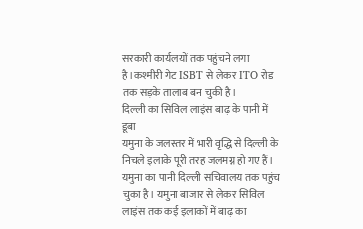सरकारी कार्यलयों तक पहुंचने लगा है।कश्मीरी गेट ISBT से लेकर ITO रोड तक सड़के तालाब बन चुकी है।
दिल्ली का सिविल लाइंस बाढ़ के पानी में डूबा
यमुना के जलस्तर में भारी वृद्धि से दिल्ली के निचले इलाके पूरी तरह जलमग्न हो गए हैं। यमुना का पानी दिल्ली सचिवालय तक पहुंच चुका है। यमुना बाजार से लेकर सिविल लाइंस तक कई इलाकों में बाढ़ का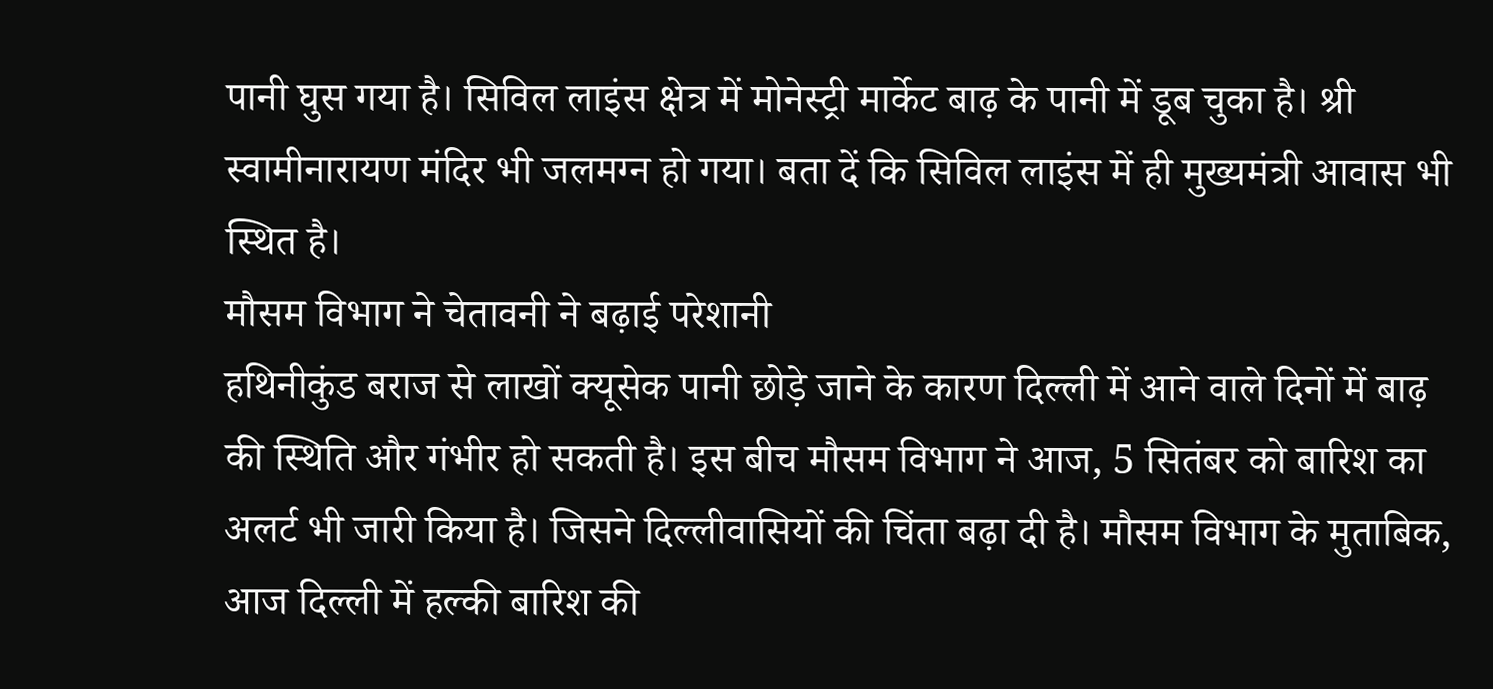पानी घुस गया है। सिविल लाइंस क्षेत्र में मोनेस्ट्री मार्केट बाढ़ के पानी में डूब चुका है। श्री स्वामीनारायण मंदिर भी जलमग्न हो गया। बता दें कि सिविल लाइंस में ही मुख्यमंत्री आवास भी स्थित है।
मौसम विभाग ने चेतावनी ने बढ़ाई परेशानी
हथिनीकुंड बराज से लाखों क्यूसेक पानी छोड़े जाने के कारण दिल्ली में आने वाले दिनों में बाढ़ की स्थिति और गंभीर हो सकती है। इस बीच मौसम विभाग ने आज, 5 सितंबर को बारिश का अलर्ट भी जारी किया है। जिसने दिल्लीवासियों की चिंता बढ़ा दी है। मौसम विभाग के मुताबिक, आज दिल्ली में हल्की बारिश की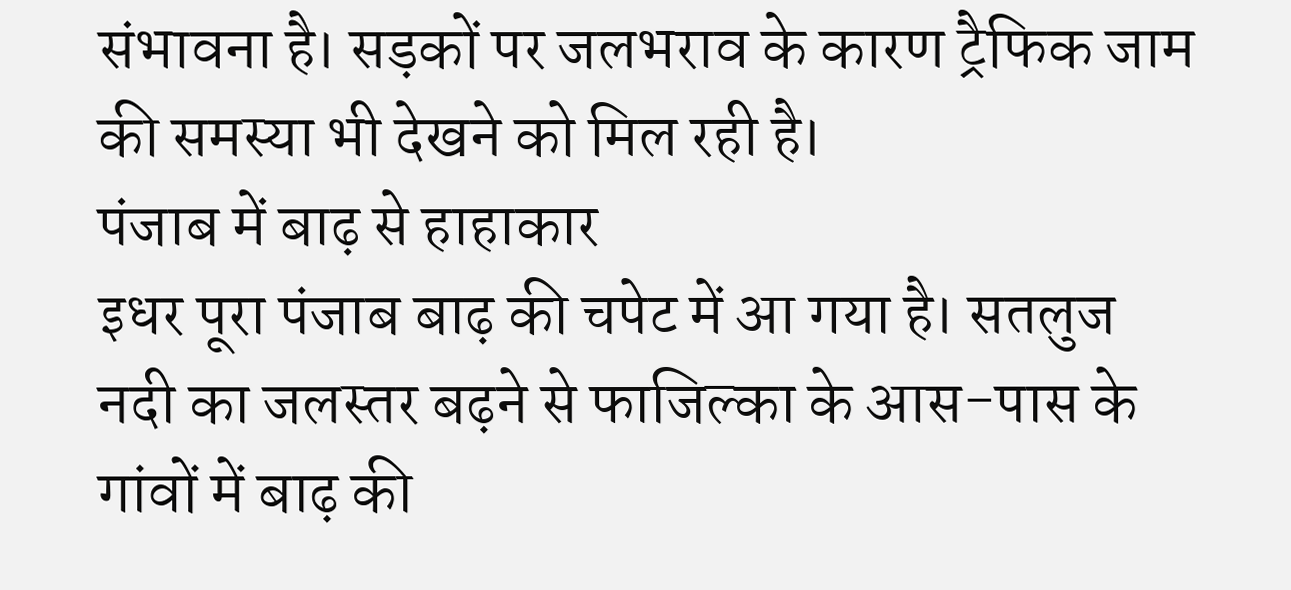संभावना है। सड़कों पर जलभराव के कारण ट्रैफिक जाम की समस्या भी देखने को मिल रही है।
पंजाब में बाढ़ से हाहाकार
इधर पूरा पंजाब बाढ़ की चपेट में आ गया है। सतलुज नदी का जलस्तर बढ़ने से फाजिल्का के आस-पास के गांवों में बाढ़ की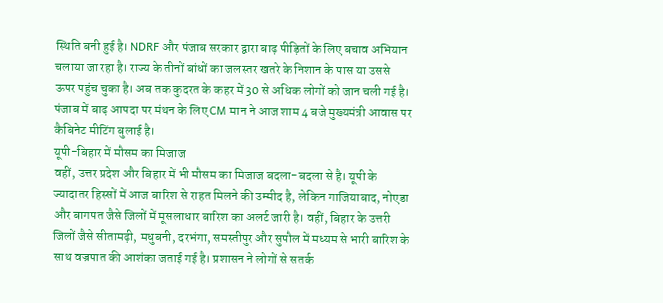स्थिति बनी हुई है। NDRF और पंजाब सरकार द्वारा बाढ़ पीड़ितों के लिए बचाव अभियान चलाया जा रहा है। राज्य के तीनों बांधों का जलस्तर खतरे के निशान के पास या उससे ऊपर पहुंच चुका है। अब तक कुदरत के कहर में 30 से अधिक लोगों को जान चली गई है। पंजाब में बाढ़ आपदा पर मंथन के लिए CM मान ने आज शाम 4 बजे मुख्यमंत्री आवास पर कैबिनेट मीटिंग बुलाई है।
यूपी-बिहार में मौसम का मिजाज
वहीं, उत्तर प्रदेश और बिहार में भी मौसम का मिजाज बदला-बदला से है। यूपी के ज्यादातर हिस्सों में आज बारिश से राहत मिलने की उम्मीद है, लेकिन गाजियाबाद, नोएडा और बागपत जैसे जिलों में मूसलाधार बारिश का अलर्ट जारी है। वहीं, बिहार के उत्तरी जिलों जैसे सीतामढ़ी, मधुबनी, दरभंगा, समस्तीपुर और सुपौल में मध्यम से भारी बारिश के साथ वज्रपात की आशंका जताई गई है। प्रशासन ने लोगों से सतर्क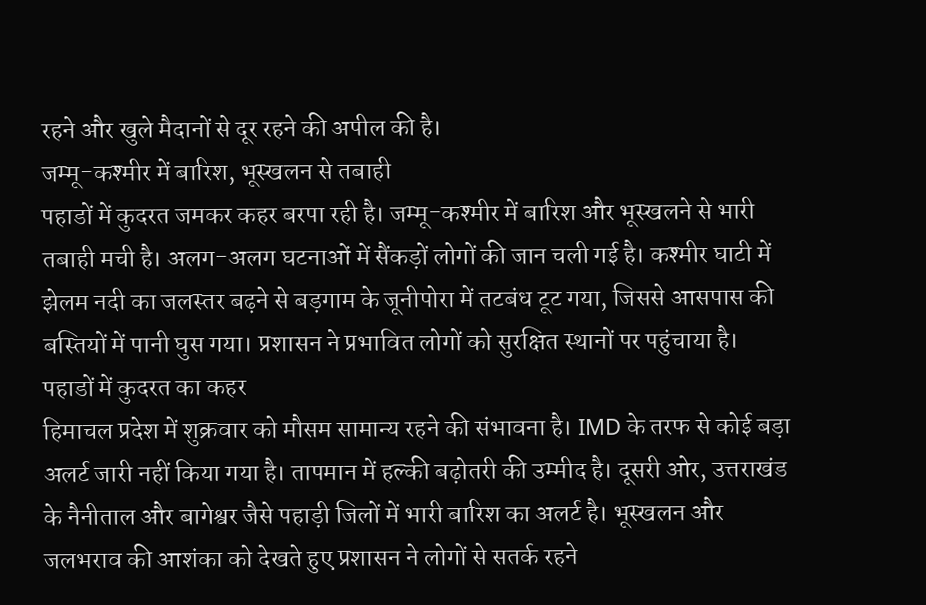रहने और खुले मैदानों से दूर रहने की अपील की है।
जम्मू-कश्मीर में बारिश, भूस्खलन से तबाही
पहाडों में कुदरत जमकर कहर बरपा रही है। जम्मू-कश्मीर में बारिश और भूस्खलने से भारी तबाही मची है। अलग-अलग घटनाओं में सैंकड़ों लोगों की जान चली गई है। कश्मीर घाटी में झेलम नदी का जलस्तर बढ़ने से बड़गाम के जूनीपोरा में तटबंध टूट गया, जिससे आसपास की बस्तियों में पानी घुस गया। प्रशासन ने प्रभावित लोगों को सुरक्षित स्थानों पर पहुंचाया है।
पहाडों में कुदरत का कहर
हिमाचल प्रदेश में शुक्रवार को मौसम सामान्य रहने की संभावना है। IMD के तरफ से कोई बड़ा अलर्ट जारी नहीं किया गया है। तापमान में हल्की बढ़ोतरी की उम्मीद है। दूसरी ओर, उत्तराखंड के नैनीताल और बागेश्वर जैसे पहाड़ी जिलों में भारी बारिश का अलर्ट है। भूस्खलन और जलभराव की आशंका को देखते हुए प्रशासन ने लोगों से सतर्क रहने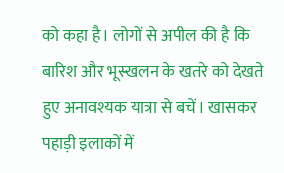को कहा है। लोगों से अपील की है कि बारिश और भूस्खलन के खतरे को देखते हुए अनावश्यक यात्रा से बचें। खासकर पहाड़ी इलाकों में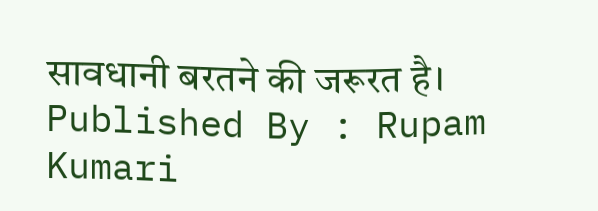सावधानी बरतने की जरूरत है।
Published By : Rupam Kumari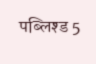पब्लिश्ड 5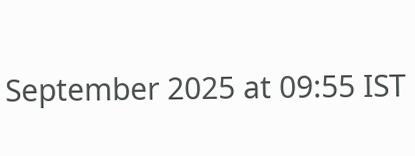September 2025 at 09:55 IST